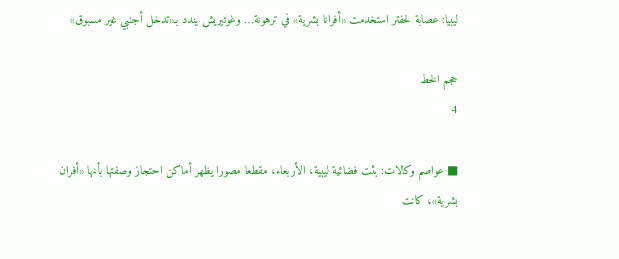ليبيا: عصابة لحفتر استخدمت «أفرانا بشرية» في ترهونة… وغوتيريش يندد بـ«تدخل أجنبي غير مسبوق»

حجم الخط
4

■ عواصم وكالات: بثت فضائية ليبية، الأربعاء، مقطعا مصورا يظهر أماكن احتجاز وصفتها بأنها «أفران بشرية»، كانت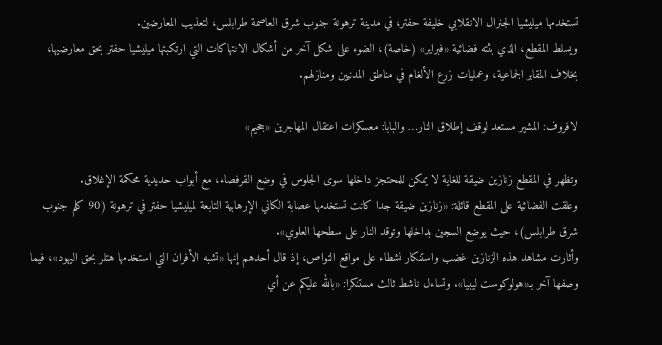تستخدمها ميليشيا الجنرال الانقلابي خليفة حفتر، في مدينة ترهونة جنوب شرق العاصمة طرابلس، لتعذيب المعارضين.
ويسلط المقطع، الذي بثته فضائية «فبراير» (خاصة)، الضوء على شكل آخر من أشكال الانتهاكات التي ارتكبتها ميليشيا حفتر بحق معارضيها، بخلاف المقابر الجماعية، وعمليات زرع الألغام في مناطق المدنيين ومنازلهم.

لافروف: المشير مستعد لوقف إطلاق النار… والبابا: معسكرات اعتقال المهاجرين «جحيم»

وتظهر في المقطع زنازين ضيقة للغاية لا يمكن للمحتجز داخلها سوى الجلوس في وضع القرفصاء، مع أبواب حديدية محكمة الإغلاق.
وعلقت الفضائية على المقطع قائلة: «زنازين ضيقة جدا كانت تستخدمها عصابة الكاني الإرهابية التابعة لميليشيا حفتر في ترهونة (90 كلم جنوب شرق طرابلس)، حيث يوضع السجين بداخلها وتوقد النار على سطحها العلوي».
وأثارت مشاهد هذه الزنازين غضب واستنكار نشطاء على مواقع التواص، إذ قال أحدهم إنها «تشبه الأفران التي استخدمها هتلر بحق اليهود»، فيما وصفها آخر بـ«هولوكوست ليبيا». وتساءل ناشط ثالث مستنكرا: «بالله عليكم عن أي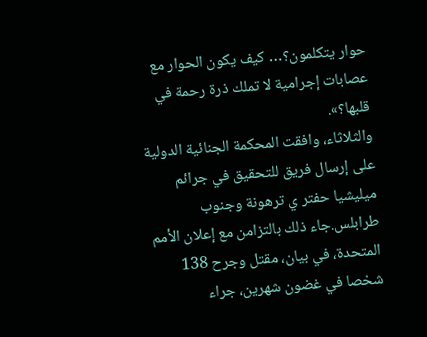حوار يتكلمون؟… كيف يكون الحوار مع عصابات إجرامية لا تملك ذرة رحمة في قلبها؟».
والثلاثاء، وافقت المحكمة الجنائية الدولية على إرسال فريق للتحقيق في جرائم ميليشيا حفتر ي ترهونة وجنوب طرابلس.جاء ذلك بالتزامن مع إعلان الأمم المتحدة، في بيان، مقتل وجرح 138 شخصا في غضون شهرين، جراء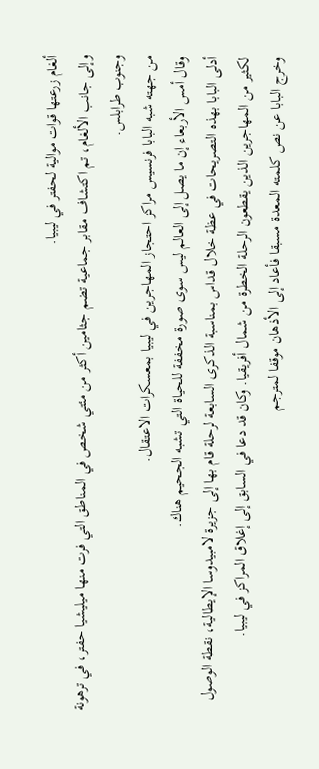ألغام زرعتها قوات موالية لحفتر في ليبيا.
وإلى جانب الألغام، تم اكتشاف مقابر جماعية تضم جثامين أكثر من مئتي شخص في المناطق التي فرت منها ميليشيا حفتر، في ترهونة وجنوب طرابلس.
من جهته شبه البابا فرنسيس مراكز احتجاز المهاجرين في ليبيا بمعسكرات الاعتقال.
وقال أمس الأربعاء إن ما يصل إلى العالم ليس سوى صورة مخففة للحياة التي تشبه الجحيم هناك.
أدلى البابا بهذه التصريحات في عظة خلال قداس بمناسبة الذكرى السابعة لرحلة قام بها إلى جزيرة لامبيدوسا الإيطالية، نقطة الوصول لكثير من المهاجرين الذين يقطعون الرحلة الخطرة من شمال أفريقيا. وكان قد دعا في السابق إلى إغلاق المراكز في ليبيا.
وخرج البابا عن نص كلمته المعدة مسبقا فأعاد إلى الأذهان موقفا لمترجم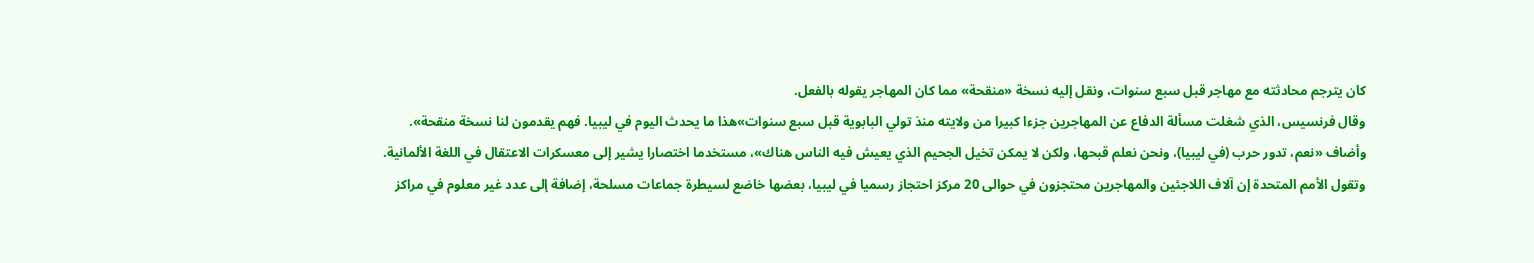كان يترجم محادثته مع مهاجر قبل سبع سنوات، ونقل إليه نسخة «منقحة» مما كان المهاجر يقوله بالفعل.
وقال فرنسيس، الذي شغلت مسألة الدفاع عن المهاجرين جزءا كبيرا من ولايته منذ تولي البابوية قبل سبع سنوات»هذا ما يحدث اليوم في ليبيا. فهم يقدمون لنا نسخة منقحة».
وأضاف «نعم، تدور حرب (في ليبيا)، ونحن نعلم قبحها، ولكن لا يمكن تخيل الجحيم الذي يعيش فيه الناس هناك»، مستخدما اختصارا يشير إلى معسكرات الاعتقال في اللغة الألمانية.
وتقول الأمم المتحدة إن آلاف اللاجئين والمهاجرين محتجزون في حوالى 20 مركز احتجاز رسميا في ليبيا، بعضها خاضع لسيطرة جماعات مسلحة، إضافة إلى عدد غير معلوم في مراكز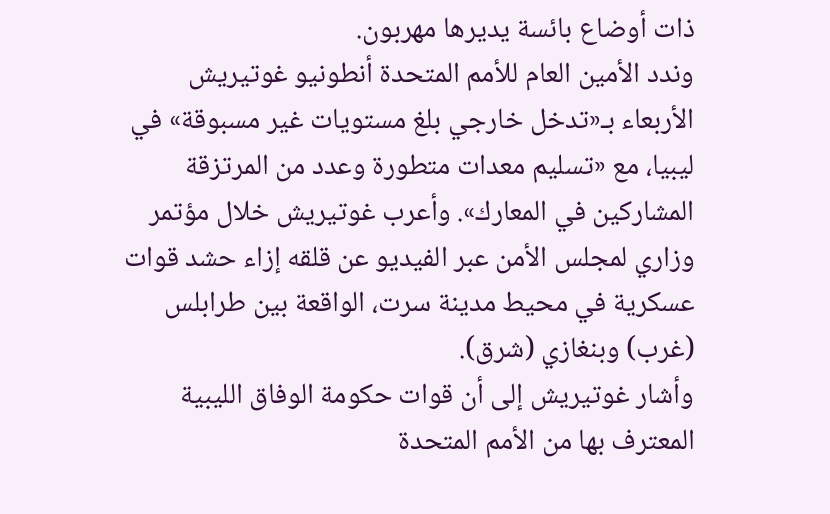ذات أوضاع بائسة يديرها مهربون.
وندد الأمين العام للأمم المتحدة أنطونيو غوتيريش الأربعاء بـ«تدخل خارجي بلغ مستويات غير مسبوقة» في ليبيا، مع «تسليم معدات متطورة وعدد من المرتزقة المشاركين في المعارك». وأعرب غوتيريش خلال مؤتمر وزاري لمجلس الأمن عبر الفيديو عن قلقه إزاء حشد قوات عسكرية في محيط مدينة سرت، الواقعة بين طرابلس (غرب) وبنغازي (شرق).
وأشار غوتيريش إلى أن قوات حكومة الوفاق الليبية المعترف بها من الأمم المتحدة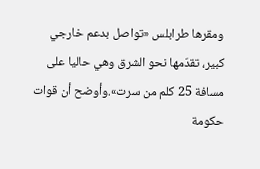ومقرها طرابلس «تواصل بدعم خارجي كبير، تقدّمها نحو الشرق وهي حاليا على مسافة 25 كلم من سرت».وأوضح أن قوات حكومة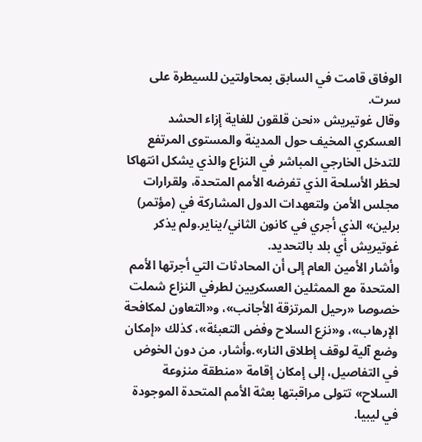الوفاق قامت في السابق بمحاولتين للسيطرة على سرت.
وقال غوتيريش «نحن قلقون للغاية إزاء الحشد العسكري المخيف حول المدينة والمستوى المرتفع للتدخل الخارجي المباشر في النزاع والذي يشكل انتهاكا لحظر الأسلحة الذي تفرضه الأمم المتحدة، ولقرارات مجلس الأمن ولتعهدات الدول المشاركة في (مؤتمر) برلين» الذي أجري في كانون الثاني/يناير.ولم يذكر غوتيريش أي بلد بالتحديد.
وأشار الأمين العام إلى أن المحادثات التي أجرتها الأمم المتحدة مع الممثلين العسكريين لطرفي النزاع شملت خصوصا «رحيل المرتزقة الأجانب»، و«التعاون لمكافحة الإرهاب»، و«نزع السلاح وفض التعبئة»، كذلك «إمكان وضع آلية لوقف إطلاق النار».وأشار، من دون الخوض في التفاصيل، إلى إمكان إقامة «منطقة منزوعة السلاح» تتولى مراقبتها بعثة الأمم المتحدة الموجودة في ليبيا.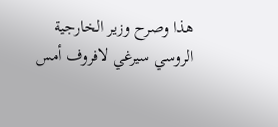هذا وصرح وزير الخارجية الروسي سيرغي لافروف أمس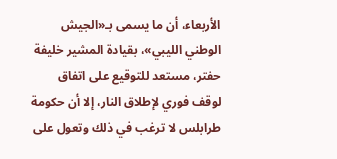الأربعاء، أن ما يسمى بـ«الجيش الوطني الليبي»، بقيادة المشير خليفة حفتر، مستعد للتوقيع على اتفاق لوقف فوري لإطلاق النار، إلا أن حكومة طرابلس لا ترغب في ذلك وتعول على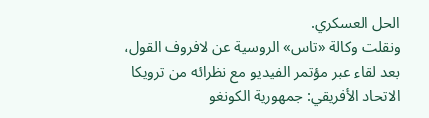الحل العسكري.
ونقلت وكالة «تاس» الروسية عن لافروف القول، بعد لقاء عبر مؤتمر الفيديو مع نظرائه من ترويكا الاتحاد الأفريقي: جمهورية الكونغو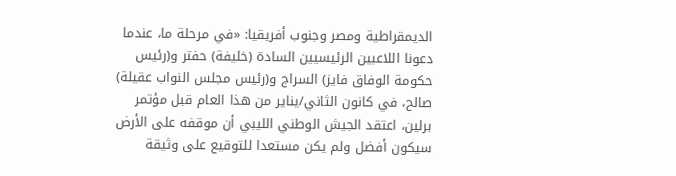الديمقراطية ومصر وجنوب أفريقيا: «في مرحلة ما، عندما دعونا اللاعبين الرئيسيين السادة (خليفة) حفتر و(رئيس حكومة الوفاق فايز) السراج و(رئيس مجلس النواب عقيلة) صالح، في كانون الثاني/يناير من هذا العام قبل مؤتمر برلين، اعتقد الجيش الوطني الليبي أن موقفه على الأرض سيكون أفضل ولم يكن مستعدا للتوقيع على وثيقة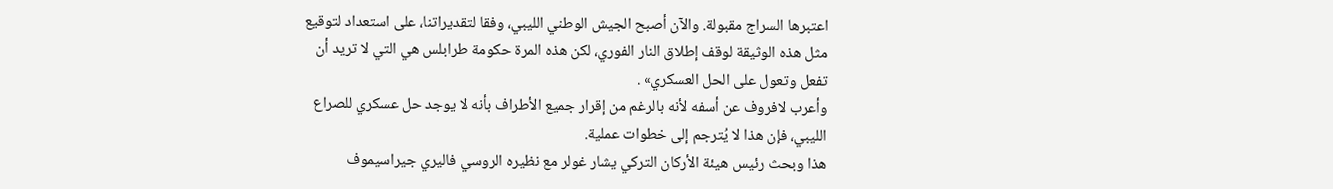اعتبرها السراج مقبولة. والآن أصبح الجيش الوطني الليبي، وفقا لتقديراتنا، على استعداد لتوقيع مثل هذه الوثيقة لوقف إطلاق النار الفوري، لكن هذه المرة حكومة طرابلس هي التي لا تريد أن تفعل وتعول على الحل العسكري» .
وأعرب لافروف عن أسفه لأنه بالرغم من إقرار جميع الأطراف بأنه لا يوجد حل عسكري للصراع الليبي، فإن هذا لا يُترجم إلى خطوات عملية.
هذا وبحث رئيس هيئة الأركان التركي يشار غولر مع نظيره الروسي فاليري جيراسيموف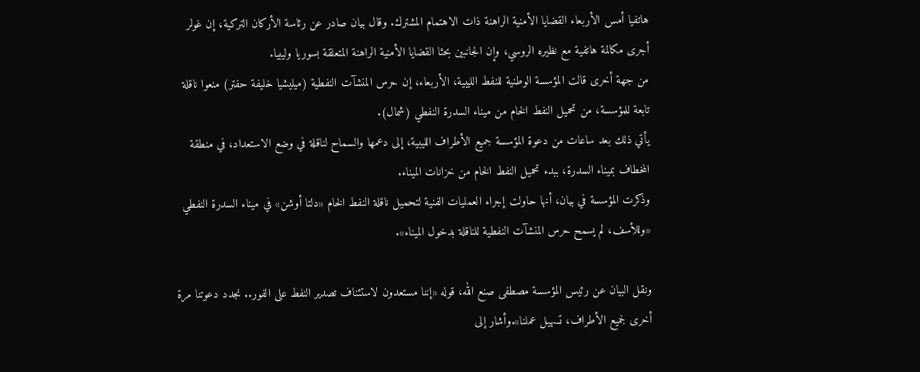هاتفيا أمس الأربعاء القضايا الأمنية الراهنة ذات الاهتمام المشترك. وقال بيان صادر عن رئاسة الأركان التركية، إن غولر أجرى مكالمة هاتفية مع نظيره الروسي، وإن الجانبين بحثا القضايا الأمنية الراهنة المتعلقة بسوريا وليبيا.
من جهة أخرى قالت المؤسسة الوطنية للنفط الليبية، الأربعاء، إن حرس المنشآت النفطية (ميليشيا خليفة حفتر) منعوا ناقلة تابعة للمؤسسة، من تحميل النفط الخام من ميناء السدرة النفطي (شمال).
يأتي ذلك بعد ساعات من دعوة المؤسسة جميع الأطراف الليبية، إلى دعمها والسماح لناقلة في وضع الاستعداد، في منطقة المخطاف بميناء السدرة، ببدء تحميل النفط الخام من خزانات الميناء.
وذكرت المؤسسة في بيان، أنها حاولت إجراء العمليات الفنية لتحميل ناقلة النفط الخام «دلتا أوشن» في ميناء السدرة النفطي «وللأسف، لم يسمح حرس المنشآت النفطية للناقلة بدخول الميناء».

ونقل البيان عن رئيس المؤسسة مصطفى صنع الله، قوله «إننا مستعدون لاستئناف تصدير النفط على الفور.. نجدد دعوتنا مرة أخرى لجميع الأطراف، تسهيل عملنا».وأشار إلى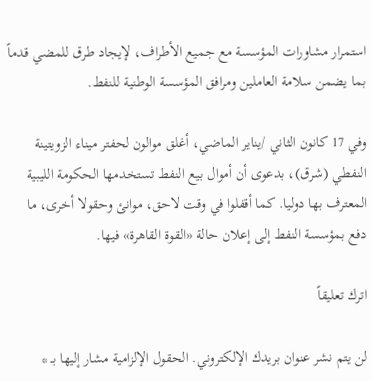استمرار مشاورات المؤسسة مع جميع الأطراف، لإيجاد طرق للمضي قدماً بما يضمن سلامة العاملين ومرافق المؤسسة الوطنية للنفط.

وفي 17 كانون الثاني /يناير الماضي، أغلق موالون لحفتر ميناء الزويتينة النفطي (شرق)، بدعوى أن أموال بيع النفط تستخدمها الحكومة الليبية المعترف بها دوليا. كما أقفلوا في وقت لاحق، موانئ وحقولا أخرى، ما دفع بمؤسسة النفط إلى إعلان حالة «القوة القاهرة» فيها.

اترك تعليقاً

لن يتم نشر عنوان بريدك الإلكتروني. الحقول الإلزامية مشار إليها بـ *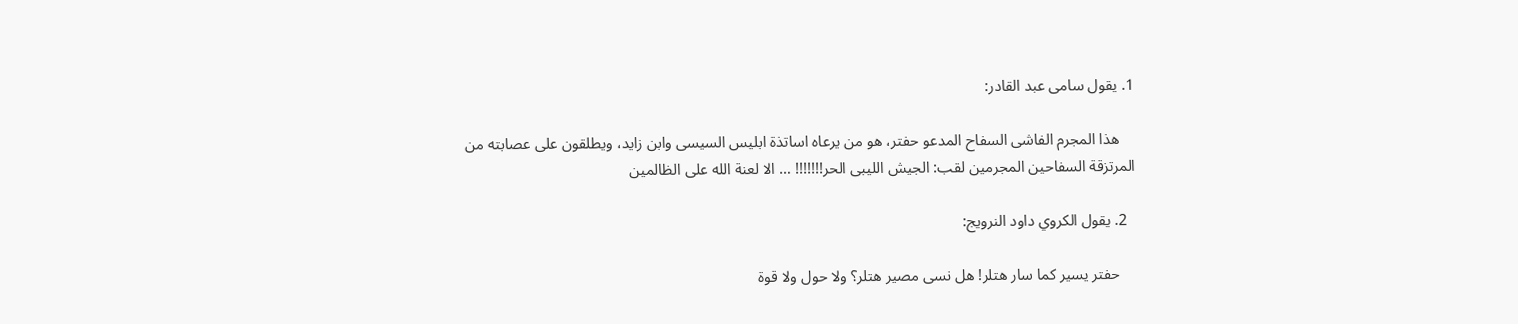1. يقول سامى عبد القادر:

    هذا المجرم الفاشى السفاح المدعو حفتر، هو من يرعاه اساتذة ابليس السيسى وابن زايد، ويطلقون على عصابته من المرتزقة السفاحين المجرمين لقب: الجيش الليبى الحر!!!!!!! … الا لعنة الله على الظالمين

  2. يقول الكروي داود النرويج:

    حفتر يسير كما سار هتلر! هل نسى مصير هتلر؟ ولا حول ولا قوة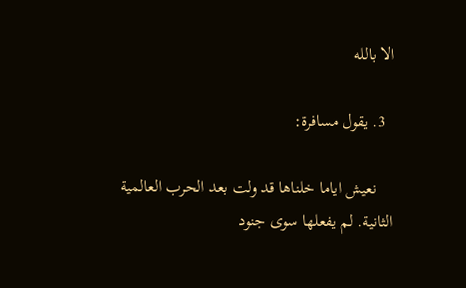الا بالله

  3. يقول مسافرة:

    نعيش اياما خلناها قد ولت بعد الحرب العالمية الثانية. لم يفعلها سوى جنود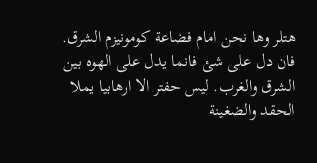هتلر وها نحن امام فضاعة كومونيزم الشرق. فان دل على شئ فانما يدل على الهوه بين الشرق والغرب. ليس حفتر الا ارهابيا يملا الحقد والضغينة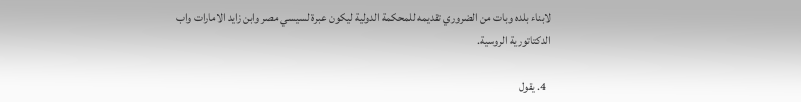لابناء بلده وبات من الضروري تقديمه للمحكمة الدولية ليكون عبرة لسيسي مصر وابن زايد الامارات واب الدكتاتورية الروسية.

  4. يقول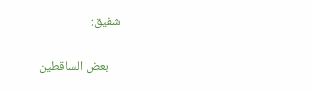شفيق:

    بعض الساقطين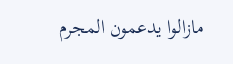مازالوا يدعمون المجرم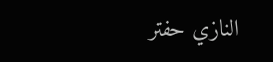النازي حفتر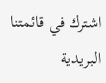اشترك في قائمتنا البريدية